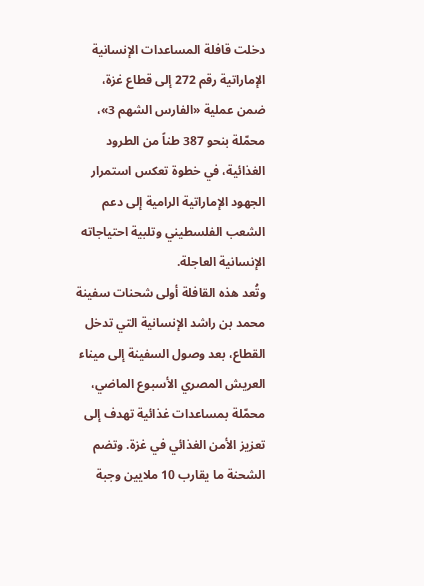دخلت قافلة المساعدات الإنسانية الإماراتية رقم 272 إلى قطاع غزة، ضمن عملية «الفارس الشهم 3»، محمّلة بنحو 387 طناً من الطرود الغذائية، في خطوة تعكس استمرار الجهود الإماراتية الرامية إلى دعم الشعب الفلسطيني وتلبية احتياجاته الإنسانية العاجلة.
وتُعد هذه القافلة أولى شحنات سفينة محمد بن راشد الإنسانية التي تدخل القطاع، بعد وصول السفينة إلى ميناء العريش المصري الأسبوع الماضي، محمّلة بمساعدات غذائية تهدف إلى تعزيز الأمن الغذائي في غزة. وتضم الشحنة ما يقارب 10 ملايين وجبة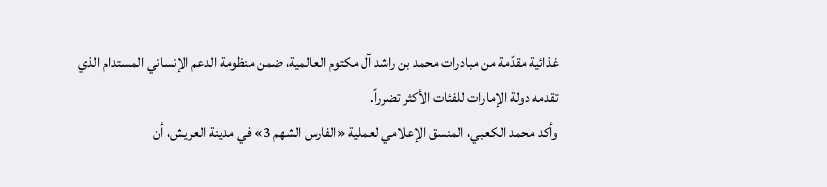غذائية مقدّمة من مبادرات محمد بن راشد آل مكتوم العالمية، ضمن منظومة الدعم الإنساني المستدام الذي تقدمه دولة الإمارات للفئات الأكثر تضرراً.
وأكد محمد الكعبي، المنسق الإعلامي لعملية «الفارس الشهم 3» في مدينة العريش، أن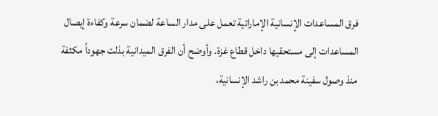فرق المساعدات الإنسانية الإماراتية تعمل على مدار الساعة لضمان سرعة وكفاءة إيصال المساعدات إلى مستحقيها داخل قطاع غزة. وأوضح أن الفرق الميدانية بذلت جهوداً مكثفة منذ وصول سفينة محمد بن راشد الإنسانية،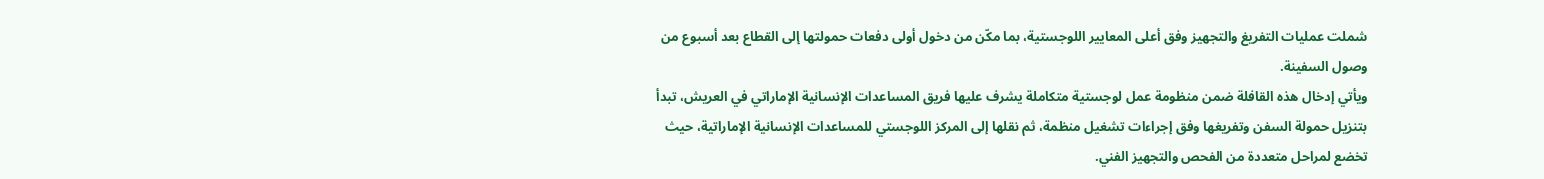شملت عمليات التفريغ والتجهيز وفق أعلى المعايير اللوجستية، بما مكّن من دخول أولى دفعات حمولتها إلى القطاع بعد أسبوع من وصول السفينة.
ويأتي إدخال هذه القافلة ضمن منظومة عمل لوجستية متكاملة يشرف عليها فريق المساعدات الإنسانية الإماراتي في العريش، تبدأ بتنزيل حمولة السفن وتفريغها وفق إجراءات تشغيل منظمة، ثم نقلها إلى المركز اللوجستي للمساعدات الإنسانية الإماراتية، حيث تخضع لمراحل متعددة من الفحص والتجهيز الفني.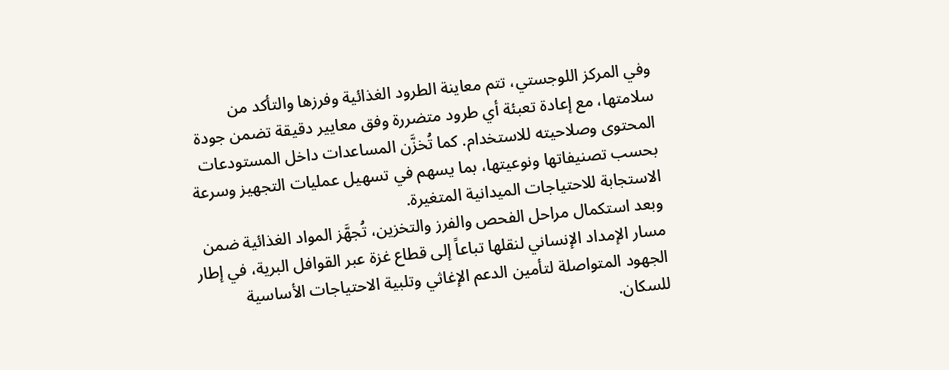وفي المركز اللوجستي، تتم معاينة الطرود الغذائية وفرزها والتأكد من سلامتها، مع إعادة تعبئة أي طرود متضررة وفق معايير دقيقة تضمن جودة المحتوى وصلاحيته للاستخدام. كما تُخزَّن المساعدات داخل المستودعات بحسب تصنيفاتها ونوعيتها، بما يسهم في تسهيل عمليات التجهيز وسرعة الاستجابة للاحتياجات الميدانية المتغيرة.
وبعد استكمال مراحل الفحص والفرز والتخزين، تُجهَّز المواد الغذائية ضمن مسار الإمداد الإنساني لنقلها تباعاً إلى قطاع غزة عبر القوافل البرية، في إطار الجهود المتواصلة لتأمين الدعم الإغاثي وتلبية الاحتياجات الأساسية للسكان.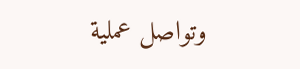وتواصل عملية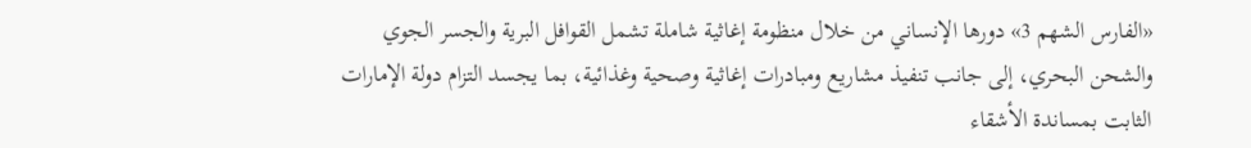«الفارس الشهم 3» دورها الإنساني من خلال منظومة إغاثية شاملة تشمل القوافل البرية والجسر الجوي والشحن البحري، إلى جانب تنفيذ مشاريع ومبادرات إغاثية وصحية وغذائية، بما يجسد التزام دولة الإمارات الثابت بمساندة الأشقاء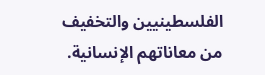الفلسطينيين والتخفيف من معاناتهم الإنسانية.